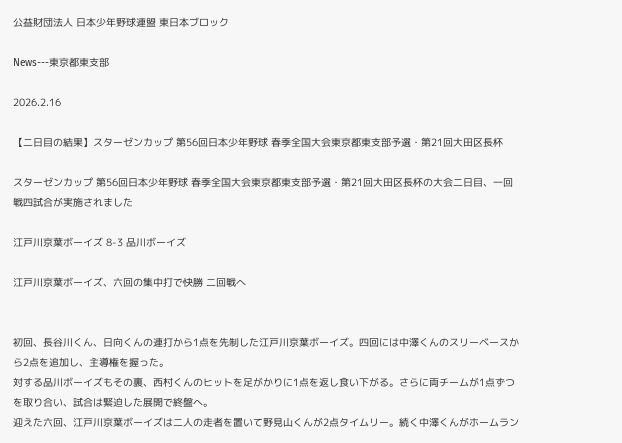公益財団法人 日本少年野球連盟 東日本ブロック

News---東京都東支部

2026.2.16

【二日目の結果】スターゼンカップ 第56回日本少年野球 春季全国大会東京都東支部予選・第21回大田区長杯

スターゼンカップ 第56回日本少年野球 春季全国大会東京都東支部予選・第21回大田区長杯の大会二日目、一回戦四試合が実施されました

江戸川京葉ボーイズ 8-3 品川ボーイズ

江戸川京葉ボーイズ、六回の集中打で快勝 二回戦へ


初回、長谷川くん、日向くんの連打から1点を先制した江戸川京葉ボーイズ。四回には中澤くんのスリーベースから2点を追加し、主導権を握った。
対する品川ボーイズもその裏、西村くんのヒットを足がかりに1点を返し食い下がる。さらに両チームが1点ずつを取り合い、試合は緊迫した展開で終盤へ。
迎えた六回、江戸川京葉ボーイズは二人の走者を置いて野見山くんが2点タイムリー。続く中澤くんがホームラン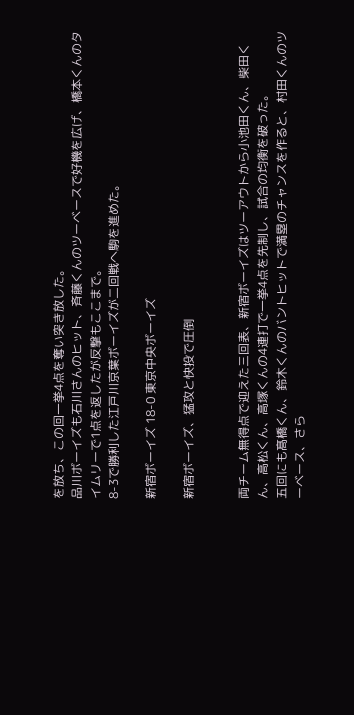を放ち、この回一挙4点を奪い突き放した。
品川ボーイズも石川さんのヒット、斉藤くんのツーベースで好機を広げ、橋本くんのタイムリーで1点を返したが反撃もここまで。
8-3で勝利した江戸川京葉ボーイズが二回戦へ駒を進めた。

新宿ボーイズ 18-0 東京中央ボーイズ

新宿ボーイズ、猛攻と快投で圧倒


両チーム無得点で迎えた三回表、新宿ボーイズはツーアウトから小池田くん、柴田くん、高松くん、高塚くんの4連打で一挙4点を先制し、試合の均衡を破った。
五回にも髙橋くん、鈴木くんのバントヒットで満塁のチャンスを作ると、村田くんのツーベース、さら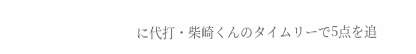に代打・柴崎くんのタイムリーで5点を追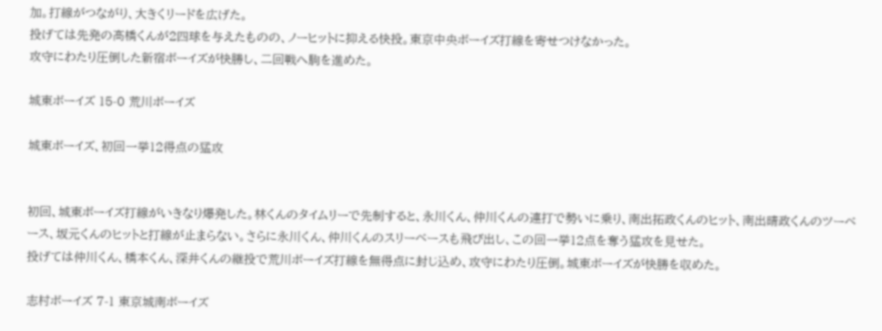加。打線がつながり、大きくリードを広げた。
投げては先発の髙橋くんが2四球を与えたものの、ノーヒットに抑える快投。東京中央ボーイズ打線を寄せつけなかった。
攻守にわたり圧倒した新宿ボーイズが快勝し、二回戦へ駒を進めた。

城東ボーイズ 15-0 荒川ボーイズ

城東ボーイズ、初回一挙12得点の猛攻


初回、城東ボーイズ打線がいきなり爆発した。林くんのタイムリーで先制すると、永川くん、仲川くんの連打で勢いに乗り、南出拓政くんのヒット、南出晴政くんのツーベース、坂元くんのヒットと打線が止まらない。さらに永川くん、仲川くんのスリーベースも飛び出し、この回一挙12点を奪う猛攻を見せた。
投げては仲川くん、橋本くん、深井くんの継投で荒川ボーイズ打線を無得点に封じ込め、攻守にわたり圧倒。城東ボーイズが快勝を収めた。

志村ボーイズ 7-1 東京城南ボーイズ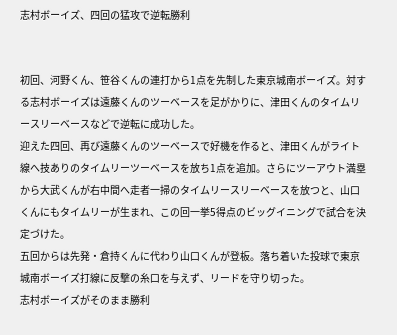志村ボーイズ、四回の猛攻で逆転勝利


初回、河野くん、笹谷くんの連打から1点を先制した東京城南ボーイズ。対する志村ボーイズは遠藤くんのツーベースを足がかりに、津田くんのタイムリースリーベースなどで逆転に成功した。
迎えた四回、再び遠藤くんのツーベースで好機を作ると、津田くんがライト線へ技ありのタイムリーツーベースを放ち1点を追加。さらにツーアウト満塁から大武くんが右中間へ走者一掃のタイムリースリーベースを放つと、山口くんにもタイムリーが生まれ、この回一挙5得点のビッグイニングで試合を決定づけた。
五回からは先発・倉持くんに代わり山口くんが登板。落ち着いた投球で東京城南ボーイズ打線に反撃の糸口を与えず、リードを守り切った。
志村ボーイズがそのまま勝利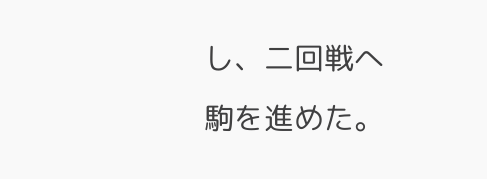し、二回戦へ駒を進めた。